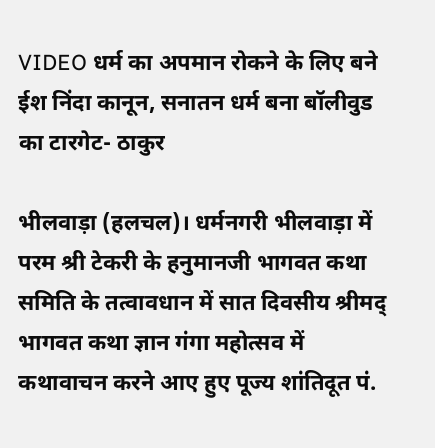VIDEO धर्म का अपमान रोकने के लिए बने ईश निंदा कानून, सनातन धर्म बना बॉलीवुड का टारगेट- ठाकुर

भीलवाड़ा (हलचल)। धर्मनगरी भीलवाड़ा में परम श्री टेकरी के हनुमानजी भागवत कथा समिति के तत्वावधान में सात दिवसीय श्रीमद् भागवत कथा ज्ञान गंगा महोत्सव में कथावाचन करने आए हुए पूज्य शांतिदूत पं.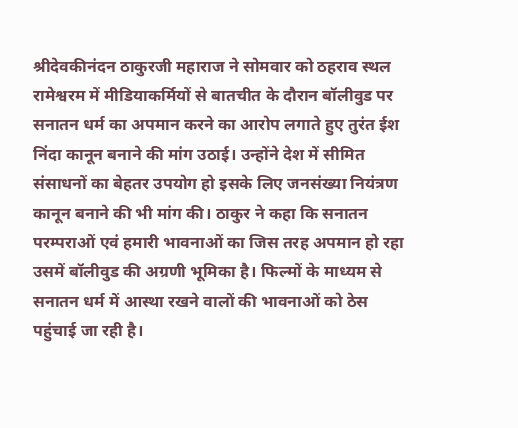श्रीदेवकीनंदन ठाकुरजी महाराज ने सोमवार को ठहराव स्थल रामेश्वरम में मीडियाकर्मियों से बातचीत के दौरान बॉलीवुड पर सनातन धर्म का अपमान करने का आरोप लगाते हुए तुरंत ईश निंदा कानून बनाने की मांग उठाई। उन्होंने देश में सीमित संसाधनों का बेहतर उपयोग हो इसके लिए जनसंख्या नियंत्रण कानून बनाने की भी मांग की। ठाकुर ने कहा कि सनातन परम्पराओं एवं हमारी भावनाओं का जिस तरह अपमान हो रहा उसमें बॉलीवुड की अग्रणी भूमिका है। फिल्मों के माध्यम से सनातन धर्म में आस्था रखने वालों की भावनाओं को ठेस पहुंचाई जा रही है।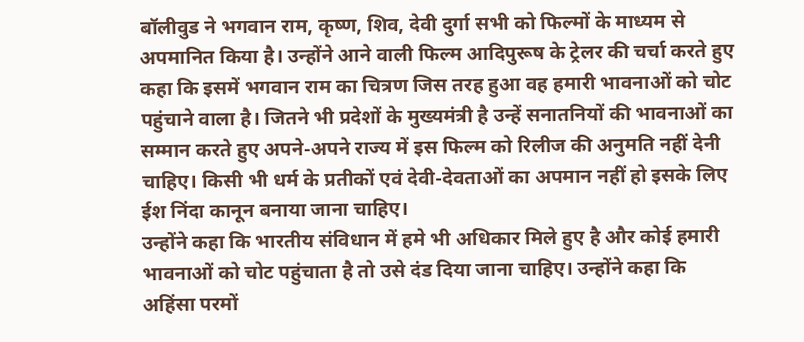बॉलीवुड ने भगवान राम, कृष्ण, शिव, देवी दुर्गा सभी को फिल्मों के माध्यम से अपमानित किया है। उन्होंने आने वाली फिल्म आदिपुरूष के ट्रेलर की चर्चा करते हुए कहा कि इसमें भगवान राम का चित्रण जिस तरह हुआ वह हमारी भावनाओं को चोट पहुंचाने वाला है। जितने भी प्रदेशों के मुख्यमंत्री है उन्हें सनातनियों की भावनाओं का सम्मान करते हुए अपने-अपने राज्य में इस फिल्म को रिलीज की अनुमति नहीं देनी चाहिए। किसी भी धर्म के प्रतीकों एवं देवी-देवताओं का अपमान नहीं हो इसके लिए ईश निंदा कानून बनाया जाना चाहिए।
उन्होंने कहा कि भारतीय संविधान में हमे भी अधिकार मिले हुए है और कोई हमारी भावनाओं को चोट पहुंचाता है तो उसे दंड दिया जाना चाहिए। उन्होंने कहा कि अहिंसा परमों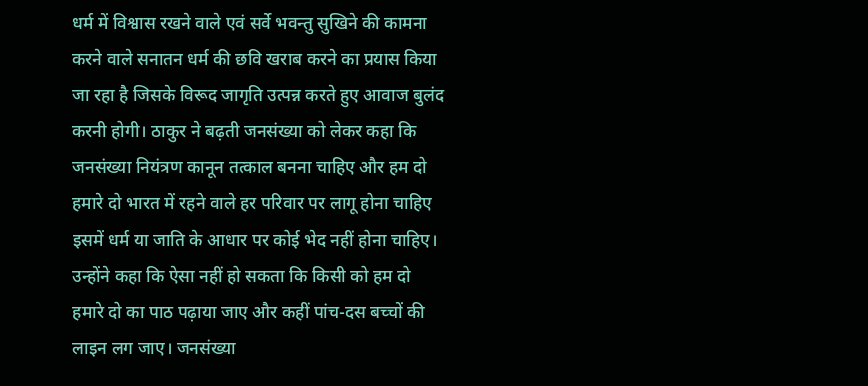धर्म में विश्वास रखने वाले एवं सर्वे भवन्तु सुखिने की कामना करने वाले सनातन धर्म की छवि खराब करने का प्रयास किया जा रहा है जिसके विरूद जागृति उत्पन्न करते हुए आवाज बुलंद करनी होगी। ठाकुर ने बढ़ती जनसंख्या को लेकर कहा कि जनसंख्या नियंत्रण कानून तत्काल बनना चाहिए और हम दो हमारे दो भारत में रहने वाले हर परिवार पर लागू होना चाहिए इसमें धर्म या जाति के आधार पर कोई भेद नहीं होना चाहिए। उन्होंने कहा कि ऐसा नहीं हो सकता कि किसी को हम दो हमारे दो का पाठ पढ़ाया जाए और कहीं पांच-दस बच्चों की लाइन लग जाए। जनसंख्या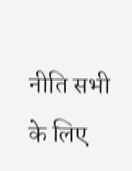नीति सभी के लिए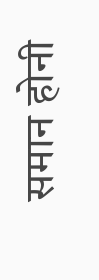समान होनी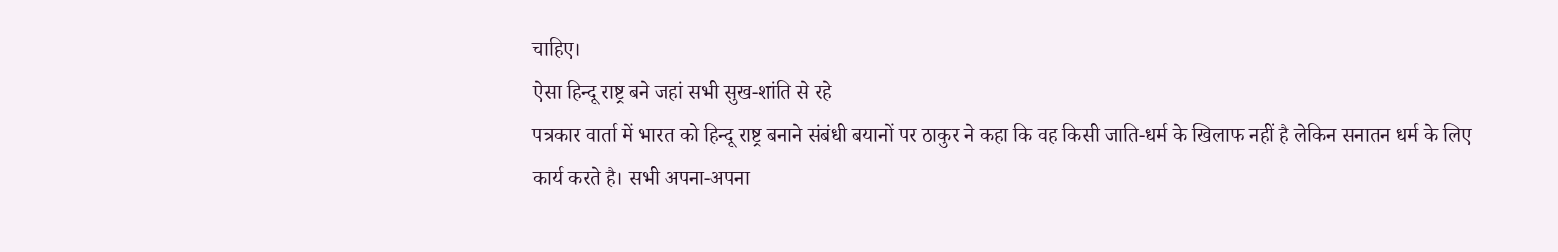चाहिए।
ऐसा हिन्दू राष्ट्र बने जहां सभी सुख-शांति से रहे
पत्रकार वार्ता में भारत को हिन्दू राष्ट्र बनाने संबंधी बयानों पर ठाकुर ने कहा कि वह किसी जाति-धर्म के खिलाफ नहीं है लेकिन सनातन धर्म के लिए कार्य करते है। सभी अपना-अपना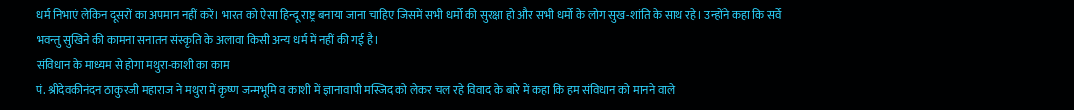धर्म निभाएं लेकिन दूसरों का अपमान नहीं करें। भारत को ऐसा हिन्दू राष्ट्र बनाया जाना चाहिए जिसमें सभी धर्मो की सुरक्षा हो और सभी धर्मो के लोग सुख-शांति के साथ रहे। उन्होंने कहा कि सर्वे भवन्तु सुखिने की कामना सनातन संस्कृति के अलावा किसी अन्य धर्म में नहीं की गई है।
संविधान के माध्यम से होगा मथुरा-काशी का काम
पं. श्रीदेवकीनंदन ठाकुरजी महाराज ने मथुरा में कृष्ण जन्मभूमि व काशी में ज्ञानावापी मस्जिद को लेकर चल रहे विवाद के बारे में कहा कि हम संविधान को मानने वाले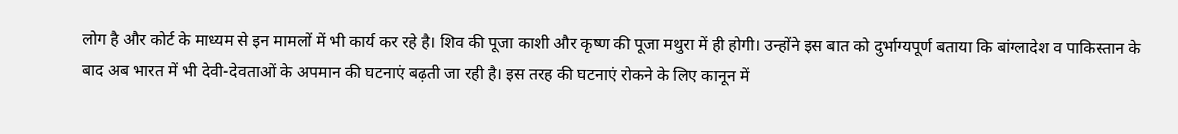लोग है और कोर्ट के माध्यम से इन मामलों में भी कार्य कर रहे है। शिव की पूजा काशी और कृष्ण की पूजा मथुरा में ही होगी। उन्होंने इस बात को दुर्भाग्यपूर्ण बताया कि बांग्लादेश व पाकिस्तान के बाद अब भारत में भी देवी-देवताओं के अपमान की घटनाएं बढ़ती जा रही है। इस तरह की घटनाएं रोकने के लिए कानून में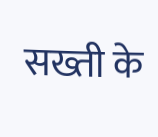सख्ती के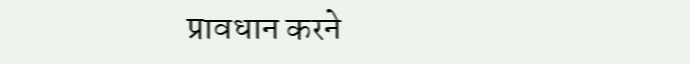प्रावधान करने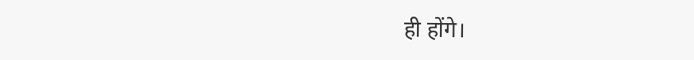ही होंगे।